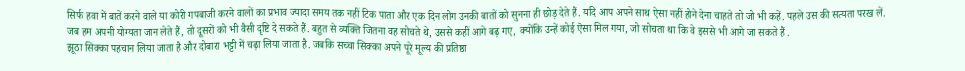सिर्फ हवा में बातें करने वाले या कोरी गपबाजी करने वालों का प्रभाव ज्यादा समय तक नहीं टिक पाता और एक दिन लोग उनकी बातों को सुनना ही छोड़ देते हैं. यदि आप अपने साथ ऐसा नहीं होने देना चाहते तो जो भी कहें. पहले उस की सत्यता परख लें.
जब हम अपनी योग्यता जान लेते हैं, तो दूसरों को भी वैसी दृष्टि दे सकते हैं. बहुत से व्यक्ति जितना वह सोचते थे, उससे कहीं आगे बढ़ गए, क्योंकि उन्हें कोई ऎसा मिल गया, जो सोचता था कि वे इससे भी आगे जा सकते हैं .
झूठा सिक्का पहचान लिया जाता है और दोबारा भट्टी में चढ़ा लिया जाता है. जबकि सच्चा सिक्का अपने पूरे मूल्य की प्रतिष्ठा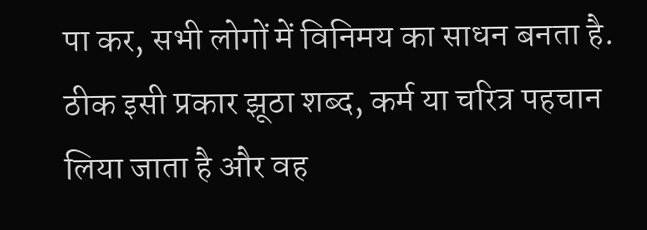पा कर, सभी लोगों में विनिमय का साधन बनता है. ठीक इसी प्रकार झूठा शब्द, कर्म या चरित्र पहचान लिया जाता है और वह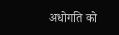अधोगति को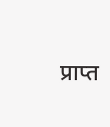प्राप्त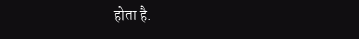होता है.